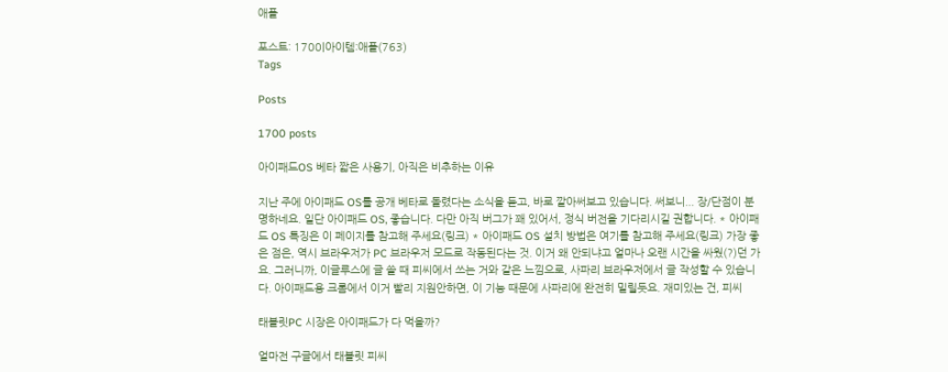애플

포스트: 1700|아이템:애플(763)
Tags

Posts

1700 posts

아이패드OS 베타 짧은 사용기, 아직은 비추하는 이유

지난 주에 아이패드 OS를 공개 베타로 돌렸다는 소식을 듣고, 바로 깔아써보고 있습니다. 써보니... 장/단점이 분명하네요. 일단 아이패드 OS, 좋습니다. 다만 아직 버그가 꽤 있어서, 정식 버전을 기다리시길 권합니다. * 아이패드 OS 특징은 이 페이지를 참고해 주세요(링크) * 아이패드 OS 설치 방법은 여기를 참고해 주세요(링크) 가장 좋은 점은, 역시 브라우저가 PC 브라우저 모드로 작동된다는 것. 이거 왜 안되냐고 얼마나 오랜 시간을 싸웠(?)던 가요. 그러니까, 이글루스에 글 쓸 때 피씨에서 쓰는 거와 같은 느낌으로, 사파리 브라우저에서 글 작성할 수 있습니다. 아이패드용 크롬에서 이거 빨리 지원안하면, 이 기능 때문에 사파리에 완전히 밀릴듯요. 재미있는 건, 피씨

태블릿PC 시장은 아이패드가 다 먹을까?

얼마전 구글에서 태블릿 피씨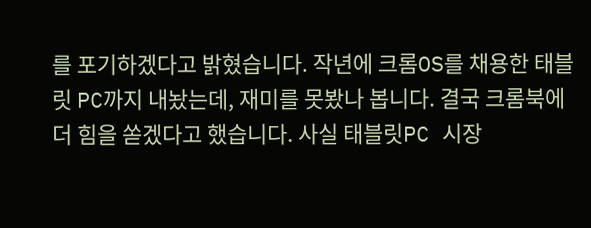를 포기하겠다고 밝혔습니다. 작년에 크롬OS를 채용한 태블릿 PC까지 내놨는데, 재미를 못봤나 봅니다. 결국 크롬북에 더 힘을 쏟겠다고 했습니다. 사실 태블릿PC 시장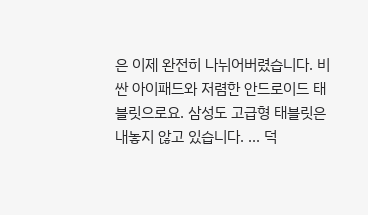은 이제 완전히 나뉘어버렸습니다. 비싼 아이패드와 저렴한 안드로이드 태블릿으로요. 삼성도 고급형 태블릿은 내놓지 않고 있습니다. ... 덕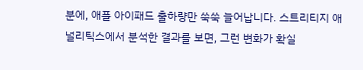분에, 애플 아이패드 출하량만 쑥쑥 늘어납니다. 스트리티지 애널리틱스에서 분석한 결과를 보면, 그런 변화가 확실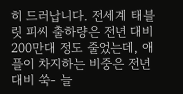히 드러납니다. 전세계 태블릿 피씨 출하량은 전년 대비 200만대 정도 줄었는데, 애플이 차지하는 비중은 전년 대비 쑥- 늘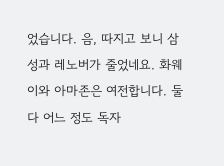었습니다. 음, 따지고 보니 삼성과 레노버가 줄었네요. 화웨이와 아마존은 여전합니다. 둘 다 어느 정도 독자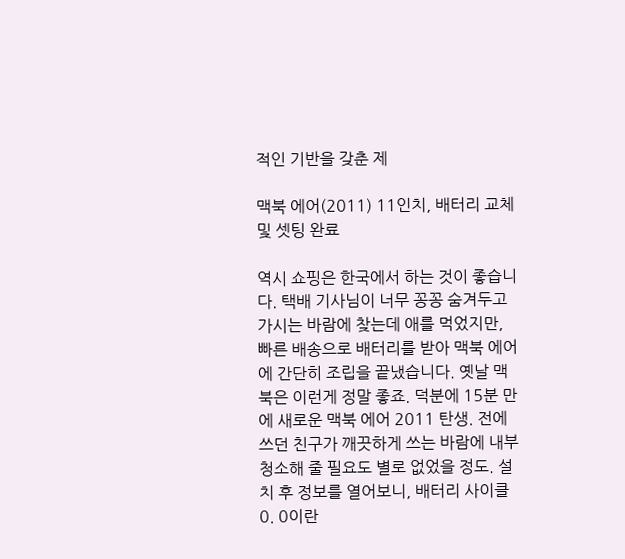적인 기반을 갖춘 제

맥북 에어(2011) 11인치, 배터리 교체 및 셋팅 완료

역시 쇼핑은 한국에서 하는 것이 좋습니다. 택배 기사님이 너무 꽁꽁 숨겨두고 가시는 바람에 찾는데 애를 먹었지만, 빠른 배송으로 배터리를 받아 맥북 에어에 간단히 조립을 끝냈습니다. 옛날 맥북은 이런게 정말 좋죠. 덕분에 15분 만에 새로운 맥북 에어 2011 탄생. 전에 쓰던 친구가 깨끗하게 쓰는 바람에 내부 청소해 줄 필요도 별로 없었을 정도. 설치 후 정보를 열어보니, 배터리 사이클 0. 0이란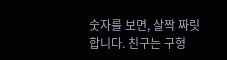숫자를 보면, 살짝 짜릿합니다. 친구는 구형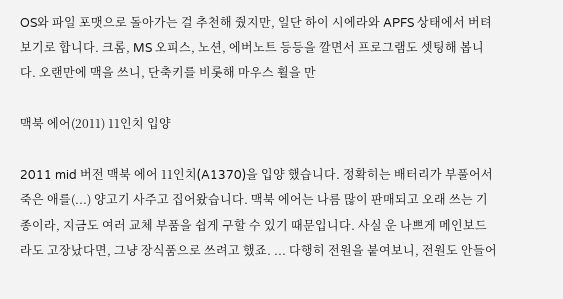OS와 파일 포맷으로 돌아가는 걸 추천해 줬지만, 일단 하이 시에라와 APFS 상태에서 버텨보기로 합니다. 크롬, MS 오피스, 노션, 에버노트 등등을 깔면서 프로그램도 셋팅해 봅니다. 오랜만에 맥을 쓰니, 단축키를 비롯해 마우스 휠을 만

맥북 에어(2011) 11인치 입양

2011 mid 버전 맥북 에어 11인치(A1370)을 입양 했습니다. 정확히는 배터리가 부풀어서 죽은 애를(...) 양고기 사주고 집어왔습니다. 맥북 에어는 나름 많이 판매되고 오래 쓰는 기종이라, 지금도 여러 교체 부품을 쉽게 구할 수 있기 때문입니다. 사실 운 나쁘게 메인보드라도 고장났다면, 그냥 장식품으로 쓰려고 했죠. ... 다행히 전원을 붙여보니, 전원도 안들어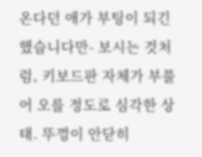온다던 애가 부팅이 되긴 했습니다만- 보시는 것처럼, 키보드판 자체가 부풀어 오를 정도로 심각한 상태. 뚜껑이 안닫히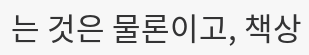는 것은 물론이고, 책상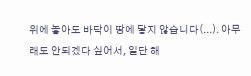위에 놓아도 바닥이 땅에 닿지 않습니다(...). 아무래도 안되겠다 싶어서, 일단 해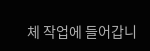체 작업에 들어갑니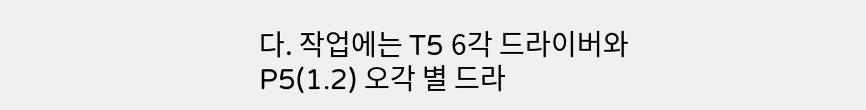다. 작업에는 T5 6각 드라이버와 P5(1.2) 오각 별 드라